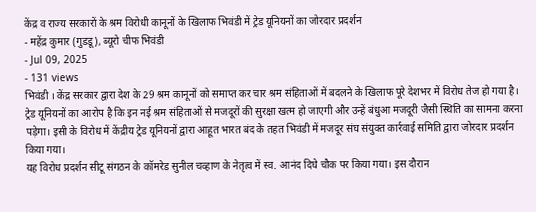केंद्र व राज्य सरकारों के श्रम विरोधी कानूनों के खिलाफ भिवंडी में ट्रेड यूनियनों का जोरदार प्रदर्शन
- महेंद्र कुमार (गुडडू), ब्यूरो चीफ भिवंडी
- Jul 09, 2025
- 131 views
भिवंडी । केंद्र सरकार द्वारा देश के 29 श्रम कानूनों को समाप्त कर चार श्रम संहिताओं में बदलने के खिलाफ पूरे देशभर में विरोध तेज हो गया है। ट्रेड यूनियनों का आरोप है कि इन नई श्रम संहिताओं से मजदूरों की सुरक्षा खत्म हो जाएगी और उन्हें बंधुआ मजदूरी जैसी स्थिति का सामना करना पड़ेगा। इसी के विरोध में केंद्रीय ट्रेड यूनियनों द्वारा आहूत भारत बंद के तहत भिवंडी में मजदूर संघ संयुक्त कार्रवाई समिति द्वारा जोरदार प्रदर्शन किया गया।
यह विरोध प्रदर्शन सीटू संगठन के कॉमरेड सुनील चव्हाण के नेतृत्व में स्व. आनंद दिघे चौक पर किया गया। इस दौरान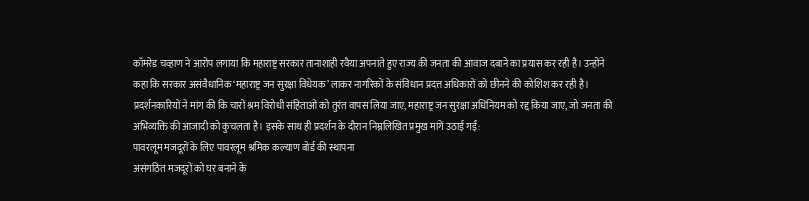कॉमरेड चव्हाण ने आरोप लगाया कि महाराष्ट्र सरकार तानाशाही रवैया अपनाते हुए राज्य की जनता की आवाज दबाने का प्रयास कर रही है। उन्होंने कहा कि सरकार असंवैधानिक ‘महाराष्ट्र जन सुरक्षा विधेयक’ लाकर नागरिकों के संविधान प्रदत्त अधिकारों को छीनने की कोशिश कर रही है।
प्रदर्शनकारियों ने मांग की कि चारों श्रम विरोधी संहिताओं को तुरंत वापस लिया जाए, महाराष्ट्र जन सुरक्षा अधिनियम को रद्द किया जाए, जो जनता की अभिव्यक्ति की आजादी को कुचलता है। इसके साथ ही प्रदर्शन के दौरान निम्नलिखित प्रमुख मांगें उठाई गईं:
पावरलूम मजदूरों के लिए पावरलूम श्रमिक कल्याण बोर्ड की स्थापना
असंगठित मजदूरों को घर बनाने के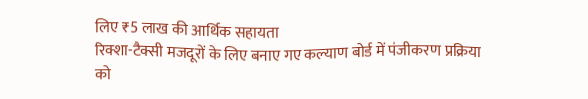लिए ₹5 लाख की आर्थिक सहायता
रिक्शा-टैक्सी मजदूरों के लिए बनाए गए कल्याण बोर्ड में पंजीकरण प्रक्रिया को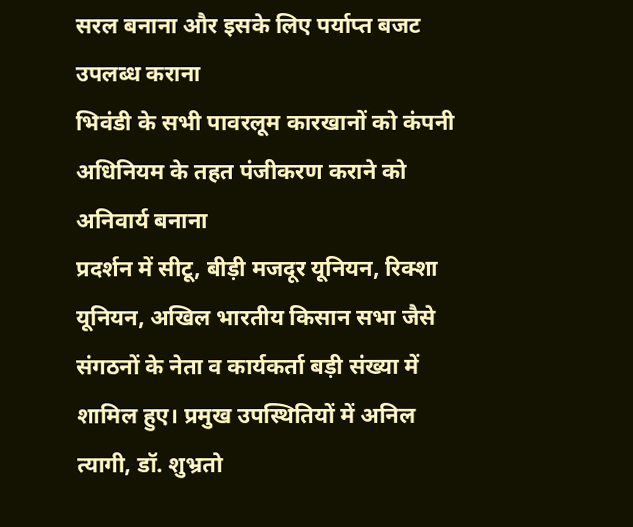सरल बनाना और इसके लिए पर्याप्त बजट उपलब्ध कराना
भिवंडी के सभी पावरलूम कारखानों को कंपनी अधिनियम के तहत पंजीकरण कराने को अनिवार्य बनाना
प्रदर्शन में सीटू, बीड़ी मजदूर यूनियन, रिक्शा यूनियन, अखिल भारतीय किसान सभा जैसे संगठनों के नेता व कार्यकर्ता बड़ी संख्या में शामिल हुए। प्रमुख उपस्थितियों में अनिल त्यागी, डॉ. शुभ्रतो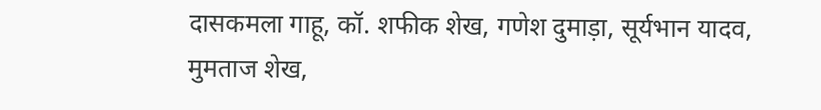दासकमला गाहू, कॉ. शफीक शेख, गणेश दुमाड़ा, सूर्यभान यादव, मुमताज शेख,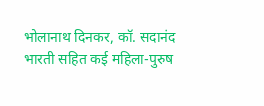भोलानाथ दिनकर, कॉ. सदानंद भारती सहित कई महिला-पुरुष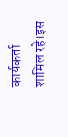कार्यकर्ता शामिल रहे।इस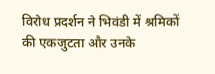विरोध प्रदर्शन ने भिवंडी में श्रमिकों की एकजुटता और उनके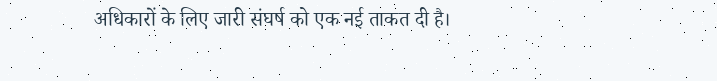अधिकारों के लिए जारी संघर्ष को एक नई ताकत दी है।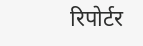रिपोर्टर